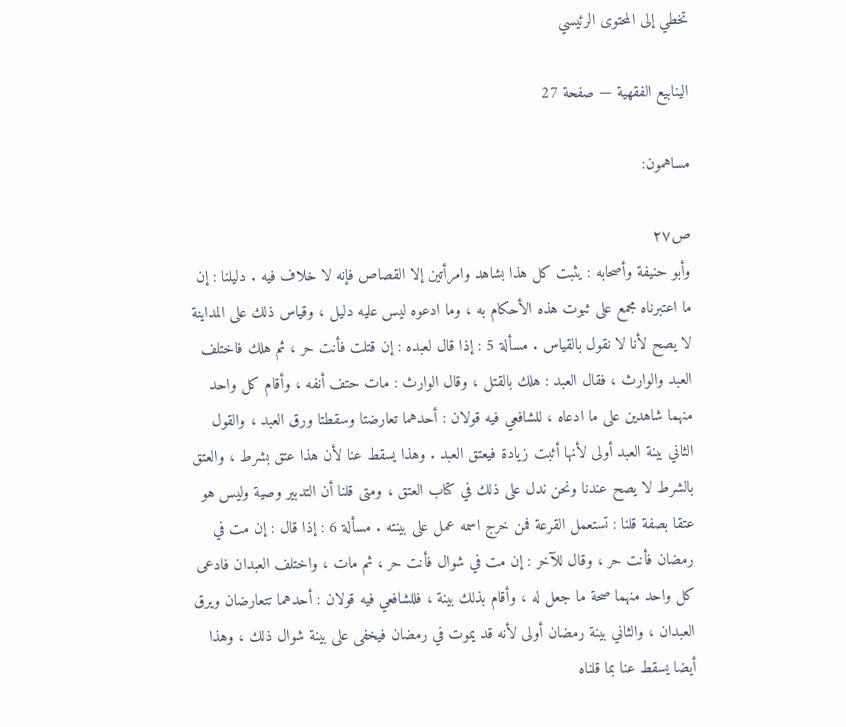تخطي إلى المحتوى الرئيسي

الينابيع الفقهية — صفحة 27

مساهمون:

ص٢٧
وأبو حنيفة وأصحابه : يثبت كل هذا بشاهد وامرأتين إلا القصاص فإنه لا خلاف فيه . دليلنا : إن ما اعتبرناه مجمع على ثبوت هذه الأحكام به ، وما ادعوه ليس عليه دليل ، وقياس ذلك على المداينة لا يصح لأنا لا نقول بالقياس . مسألة 5 : إذا قال لعبده : إن قتلت فأنت حر ، ثم هلك فاختلف العبد والوارث ، فقال العبد : هلك بالقتل ، وقال الوارث : مات حتف أنفه ، وأقام كل واحد منهما شاهدين على ما ادعاه ، للشافعي فيه قولان : أحدهما تعارضتا وسقطتا ورق العبد ، والقول الثاني بينة العبد أولى لأنها أثبت زيادة فيعتق العبد . وهذا يسقط عنا لأن هذا عتق بشرط ، والعتق بالشرط لا يصح عندنا ونحن ندل على ذلك في كتاب العتق ، ومتى قلنا أن التدبير وصية وليس هو عتقا بصفة قلنا : تستعمل القرعة فمن خرج اسمه عمل على بينته . مسألة 6 : إذا قال : إن مت في رمضان فأنت حر ، وقال للآخر : إن مت في شوال فأنت حر ، ثم مات ، واختلف العبدان فادعى كل واحد منهما صحة ما جعل له ، وأقام بذلك بينة ، فللشافعي فيه قولان : أحدهما تتعارضان ويرق العبدان ، والثاني بينة رمضان أولى لأنه قد يموت في رمضان فيخفى على بينة شوال ذلك ، وهذا أيضا يسقط عنا بما قلناه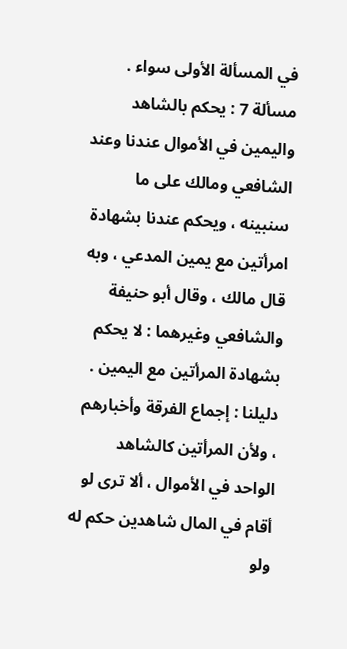في المسألة الأولى سواء . مسألة 7 : يحكم بالشاهد واليمين في الأموال عندنا وعند الشافعي ومالك على ما سنبينه ، ويحكم عندنا بشهادة امرأتين مع يمين المدعي ، وبه قال مالك ، وقال أبو حنيفة والشافعي وغيرهما : لا يحكم بشهادة المرأتين مع اليمين . دليلنا : إجماع الفرقة وأخبارهم ، ولأن المرأتين كالشاهد الواحد في الأموال ، ألا ترى لو أقام في المال شاهدين حكم له ولو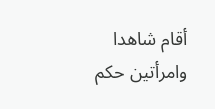أقام شاهدا وامرأتين حكم